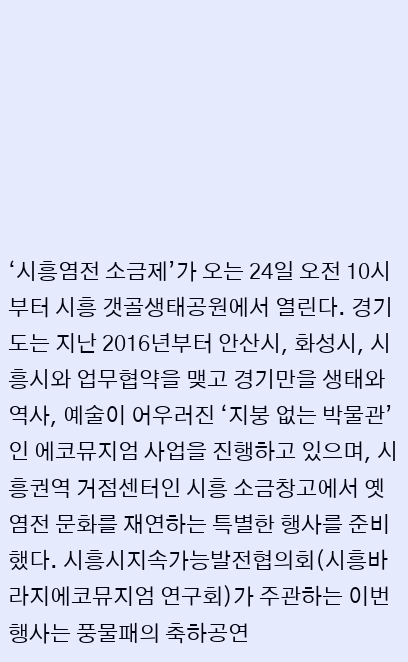‘시흥염전 소금제’가 오는 24일 오전 10시부터 시흥 갯골생태공원에서 열린다. 경기도는 지난 2016년부터 안산시, 화성시, 시흥시와 업무협약을 맺고 경기만을 생태와 역사, 예술이 어우러진 ‘지붕 없는 박물관’인 에코뮤지엄 사업을 진행하고 있으며, 시흥권역 거점센터인 시흥 소금창고에서 옛 염전 문화를 재연하는 특별한 행사를 준비했다. 시흥시지속가능발전협의회(시흥바라지에코뮤지엄 연구회)가 주관하는 이번 행사는 풍물패의 축하공연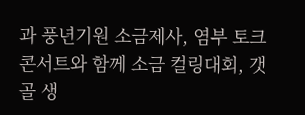과 풍년기원 소금제사, 염부 토크콘서트와 함께 소금 컬링대회, 갯골 생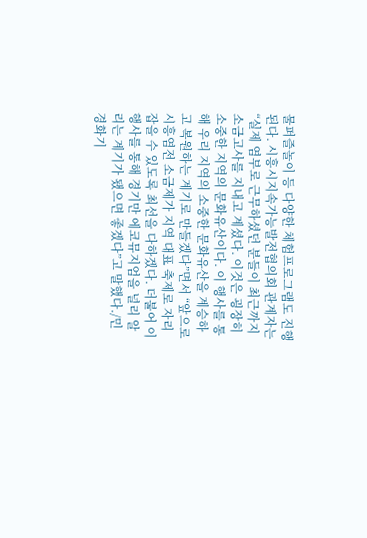물퍼즐놀이 등 다양한 체험프로그램도 진행된다. 시흥시지속가능발전협의회 관계자는 “실제 염부로 근무하셨던 분들이 최근까지 소금고사를 지내고 계셨다. 이것은 굉장히 소중한 지역의 문화유산이다. 이 행사를 통해 우리 지역의 소중한 문화유산을 계승하고 복원하는 계기로 만들겠다”면서 “앞으로 시흥염전 소금제가 지역 대표 축제로 자리 잡을 수 있도록 최선을 다하겠다. 더불어 이 행사를 통해 경기만 에코뮤지엄을 널리 알리는 계기가 됐으면 좋겠다”고 말했다./민경화기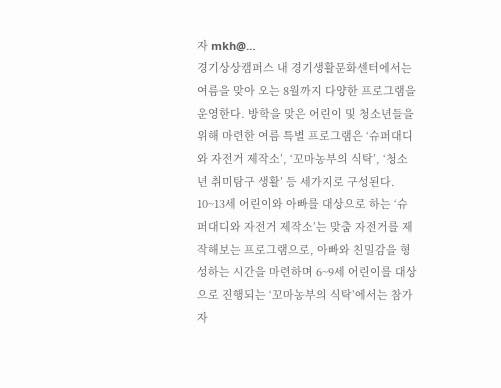자 mkh@…
경기상상캠퍼스 내 경기생활문화센터에서는 여름을 맞아 오는 8월까지 다양한 프로그램을 운영한다. 방학을 맞은 어린이 및 청소년들을 위해 마련한 여름 특별 프로그램은 ‘슈퍼대디와 자전거 제작소’, ‘꼬마농부의 식탁’, ‘청소년 취미탐구 생활’ 등 세가지로 구성된다. 10~13세 어린이와 아빠를 대상으로 하는 ‘슈퍼대디와 자전거 제작소’는 맞춤 자전거를 제작해보는 프로그램으로, 아빠와 친밀감을 형성하는 시간을 마련하며 6~9세 어린이를 대상으로 진행되는 ‘꼬마농부의 식탁’에서는 참가자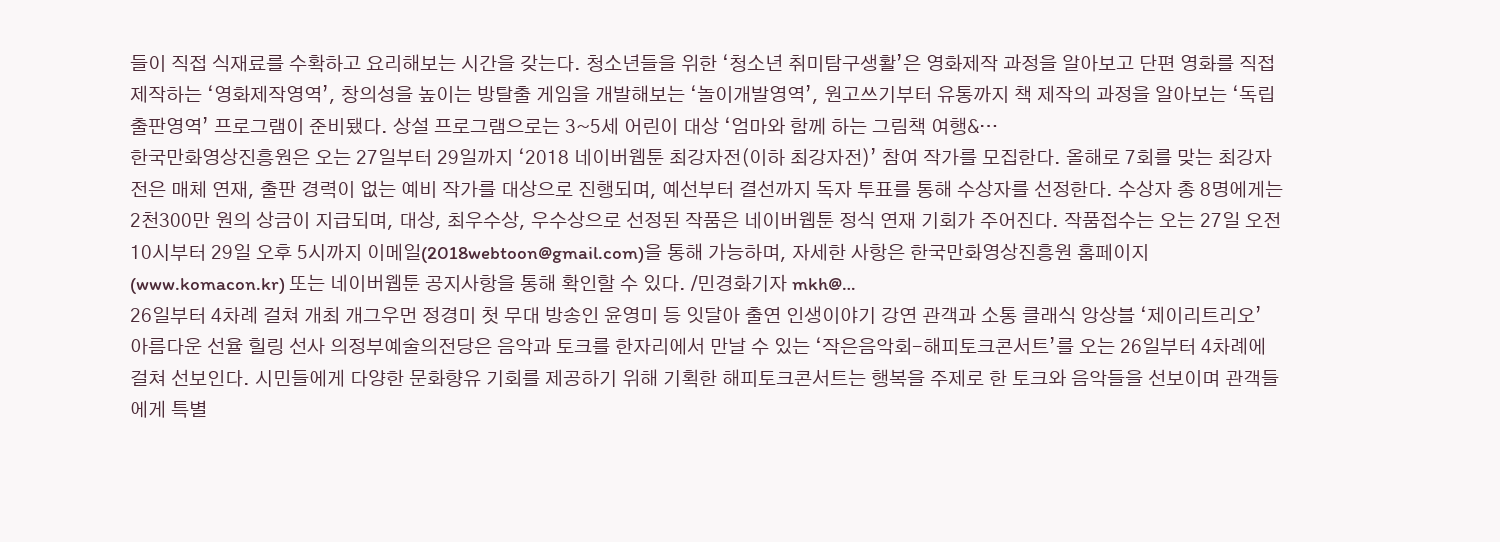들이 직접 식재료를 수확하고 요리해보는 시간을 갖는다. 청소년들을 위한 ‘청소년 취미탐구생활’은 영화제작 과정을 알아보고 단편 영화를 직접 제작하는 ‘영화제작영역’, 창의성을 높이는 방탈출 게임을 개발해보는 ‘놀이개발영역’, 원고쓰기부터 유통까지 책 제작의 과정을 알아보는 ‘독립출판영역’ 프로그램이 준비됐다. 상설 프로그램으로는 3~5세 어린이 대상 ‘엄마와 함께 하는 그림책 여행&…
한국만화영상진흥원은 오는 27일부터 29일까지 ‘2018 네이버웹툰 최강자전(이하 최강자전)’ 참여 작가를 모집한다. 올해로 7회를 맞는 최강자전은 매체 연재, 출판 경력이 없는 예비 작가를 대상으로 진행되며, 예선부터 결선까지 독자 투표를 통해 수상자를 선정한다. 수상자 총 8명에게는 2천300만 원의 상금이 지급되며, 대상, 최우수상, 우수상으로 선정된 작품은 네이버웹툰 정식 연재 기회가 주어진다. 작품접수는 오는 27일 오전 10시부터 29일 오후 5시까지 이메일(2018webtoon@gmail.com)을 통해 가능하며, 자세한 사항은 한국만화영상진흥원 홈페이지(www.komacon.kr) 또는 네이버웹툰 공지사항을 통해 확인할 수 있다. /민경화기자 mkh@…
26일부터 4차례 걸쳐 개최 개그우먼 정경미 첫 무대 방송인 윤영미 등 잇달아 출연 인생이야기 강연 관객과 소통 클래식 앙상블 ‘제이리트리오’ 아름다운 선율 힐링 선사 의정부예술의전당은 음악과 토크를 한자리에서 만날 수 있는 ‘작은음악회-해피토크콘서트’를 오는 26일부터 4차례에 걸쳐 선보인다. 시민들에게 다양한 문화향유 기회를 제공하기 위해 기획한 해피토크콘서트는 행복을 주제로 한 토크와 음악들을 선보이며 관객들에게 특별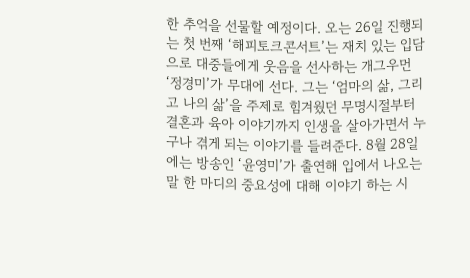한 추억을 선물할 예정이다. 오는 26일 진행되는 첫 번째 ‘해피토크콘서트’는 재치 있는 입담으로 대중들에게 웃음을 선사하는 개그우먼 ‘정경미’가 무대에 선다. 그는 ‘엄마의 삶, 그리고 나의 삶’을 주제로 힘겨웠던 무명시절부터 결혼과 육아 이야기까지 인생을 살아가면서 누구나 겪게 되는 이야기를 들려준다. 8월 28일에는 방송인 ‘윤영미’가 출연해 입에서 나오는 말 한 마디의 중요성에 대해 이야기 하는 시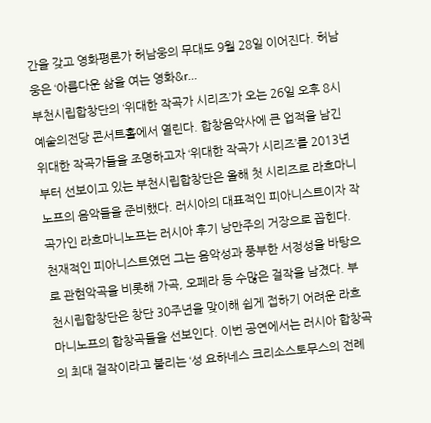간을 갖고 영화평론가 허남웅의 무대도 9월 28일 이어진다. 허남웅은 ‘아름다운 삶을 여는 영화&r…
부천시립합창단의 ‘위대한 작곡가 시리즈’가 오는 26일 오후 8시 예술의전당 콘서트홀에서 열린다. 합창음악사에 큰 업적을 남긴 위대한 작곡가들을 조명하고자 ‘위대한 작곡가 시리즈’를 2013년부터 선보이고 있는 부천시립합창단은 올해 첫 시리즈로 라흐마니노프의 음악들을 준비했다. 러시아의 대표적인 피아니스트이자 작곡가인 라흐마니노프는 러시아 후기 낭만주의 거장으로 꼽힌다. 천재적인 피아니스트였던 그는 음악성과 풍부한 서정성을 바탕으로 관현악곡을 비롯해 가곡, 오페라 등 수많은 걸작을 남겼다. 부천시립합창단은 창단 30주년을 맞이해 쉽게 접하기 어려운 라흐마니노프의 합창곡들을 선보인다. 이번 공연에서는 러시아 합창곡의 최대 걸작이라고 불리는 ‘성 요하네스 크리소스토무스의 전례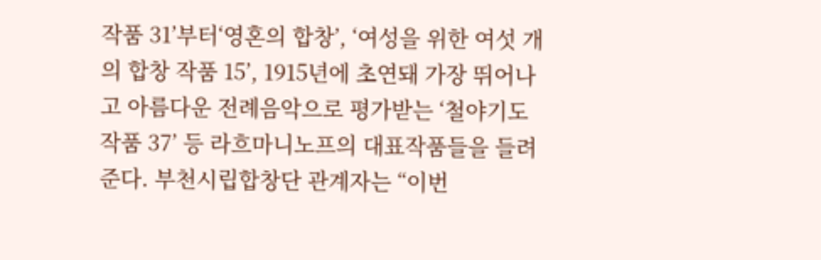작품 31’부터‘영혼의 합창’, ‘여성을 위한 여섯 개의 합창 작품 15’, 1915년에 초연돼 가장 뛰어나고 아름다운 전례음악으로 평가받는 ‘철야기도 작품 37’ 등 라흐마니노프의 대표작품들을 들려준다. 부천시립합창단 관계자는 “이번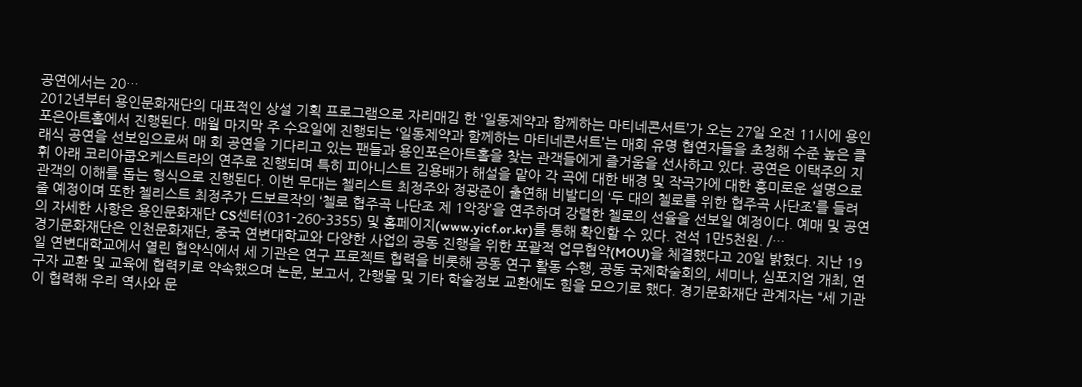공연에서는 20…
2012년부터 용인문화재단의 대표적인 상설 기획 프로그램으로 자리매김 한 ‘일동제약과 함께하는 마티네콘서트’가 오는 27일 오전 11시에 용인포은아트홀에서 진행된다. 매월 마지막 주 수요일에 진행되는 ‘일동제약과 함께하는 마티네콘서트’는 매회 유명 협연자들을 초청해 수준 높은 클래식 공연을 선보임으로써 매 회 공연을 기다리고 있는 팬들과 용인포은아트홀을 찾는 관객들에게 즐거움을 선사하고 있다. 공연은 이택주의 지휘 아래 코리아쿱오케스트라의 연주로 진행되며 특히 피아니스트 김용배가 해설을 맡아 각 곡에 대한 배경 및 작곡가에 대한 흥미로운 설명으로 관객의 이해를 돕는 형식으로 진행된다. 이번 무대는 첼리스트 최정주와 정광준이 출연해 비발디의 ‘두 대의 첼로를 위한 협주곡 사단조’를 들려줄 예정이며 또한 첼리스트 최정주가 드보르작의 ‘첼로 협주곡 나단조 제 1악장’을 연주하며 강렬한 첼로의 선율을 선보일 예정이다. 예매 및 공연의 자세한 사항은 용인문화재단 CS센터(031-260-3355) 및 홈페이지(www.yicf.or.kr)를 통해 확인할 수 있다. 전석 1만5천원. /…
경기문화재단은 인천문화재단, 중국 연변대학교와 다양한 사업의 공동 진행을 위한 포괄적 업무협약(MOU)을 체결했다고 20일 밝혔다. 지난 19일 연변대학교에서 열린 협약식에서 세 기관은 연구 프로젝트 협력을 비롯해 공동 연구 활동 수행, 공동 국제학술회의, 세미나, 심포지엄 개최, 연구자 교환 및 교육에 협력키로 약속했으며 논문, 보고서, 간행물 및 기타 학술정보 교환에도 힘을 모으기로 했다. 경기문화재단 관계자는 “세 기관이 협력해 우리 역사와 문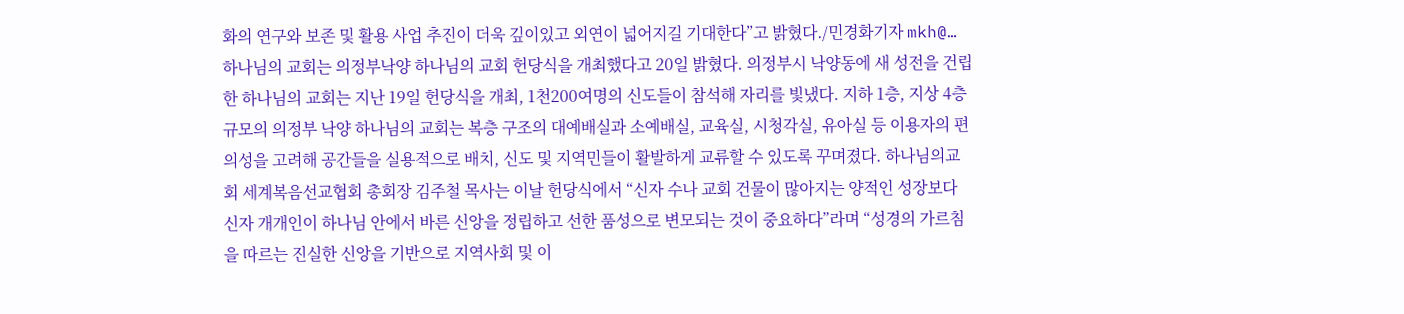화의 연구와 보존 및 활용 사업 추진이 더욱 깊이있고 외연이 넓어지길 기대한다”고 밝혔다./민경화기자 mkh@…
하나님의 교회는 의정부낙양 하나님의 교회 헌당식을 개최했다고 20일 밝혔다. 의정부시 낙양동에 새 성전을 건립한 하나님의 교회는 지난 19일 헌당식을 개최, 1천200여명의 신도들이 참석해 자리를 빛냈다. 지하 1층, 지상 4층 규모의 의정부 낙양 하나님의 교회는 복층 구조의 대예배실과 소예배실, 교육실, 시청각실, 유아실 등 이용자의 편의성을 고려해 공간들을 실용적으로 배치, 신도 및 지역민들이 활발하게 교류할 수 있도록 꾸며졌다. 하나님의교회 세계복음선교협회 총회장 김주철 목사는 이날 헌당식에서 “신자 수나 교회 건물이 많아지는 양적인 성장보다 신자 개개인이 하나님 안에서 바른 신앙을 정립하고 선한 품성으로 변모되는 것이 중요하다”라며 “성경의 가르침을 따르는 진실한 신앙을 기반으로 지역사회 및 이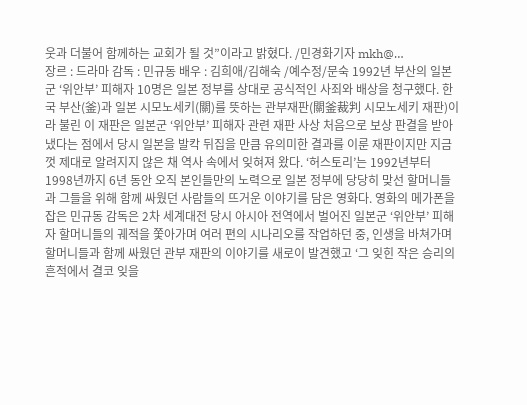웃과 더불어 함께하는 교회가 될 것”이라고 밝혔다. /민경화기자 mkh@…
장르 : 드라마 감독 : 민규동 배우 : 김희애/김해숙 /예수정/문숙 1992년 부산의 일본군 ‘위안부’ 피해자 10명은 일본 정부를 상대로 공식적인 사죄와 배상을 청구했다. 한국 부산(釜)과 일본 시모노세키(關)를 뜻하는 관부재판(關釜裁判 시모노세키 재판)이라 불린 이 재판은 일본군 ‘위안부’ 피해자 관련 재판 사상 처음으로 보상 판결을 받아냈다는 점에서 당시 일본을 발칵 뒤집을 만큼 유의미한 결과를 이룬 재판이지만 지금껏 제대로 알려지지 않은 채 역사 속에서 잊혀져 왔다. ‘허스토리’는 1992년부터 1998년까지 6년 동안 오직 본인들만의 노력으로 일본 정부에 당당히 맞선 할머니들과 그들을 위해 함께 싸웠던 사람들의 뜨거운 이야기를 담은 영화다. 영화의 메가폰을 잡은 민규동 감독은 2차 세계대전 당시 아시아 전역에서 벌어진 일본군 ‘위안부’ 피해자 할머니들의 궤적을 쫓아가며 여러 편의 시나리오를 작업하던 중, 인생을 바쳐가며 할머니들과 함께 싸웠던 관부 재판의 이야기를 새로이 발견했고 ‘그 잊힌 작은 승리의 흔적에서 결코 잊을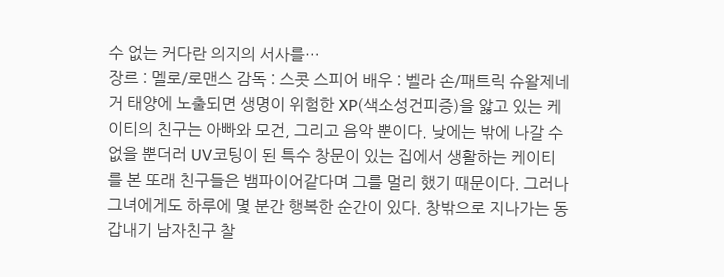수 없는 커다란 의지의 서사를…
장르 : 멜로/로맨스 감독 : 스콧 스피어 배우 : 벨라 손/패트릭 슈왈제네거 태양에 노출되면 생명이 위험한 XP(색소성건피증)을 앓고 있는 케이티의 친구는 아빠와 모건, 그리고 음악 뿐이다. 낮에는 밖에 나갈 수 없을 뿐더러 UV코팅이 된 특수 창문이 있는 집에서 생활하는 케이티를 본 또래 친구들은 뱀파이어같다며 그를 멀리 했기 때문이다. 그러나 그녀에게도 하루에 몇 분간 행복한 순간이 있다. 창밖으로 지나가는 동갑내기 남자친구 찰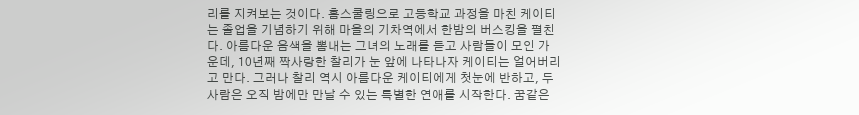리를 지켜보는 것이다. 홈스쿨링으로 고등학교 과정을 마친 케이티는 졸업을 기념하기 위해 마을의 기차역에서 한밤의 버스킹을 펼친다. 아름다운 음색을 뽐내는 그녀의 노래를 듣고 사람들이 모인 가운데, 10년째 짝사랑한 찰리가 눈 앞에 나타나자 케이티는 얼어버리고 만다. 그러나 찰리 역시 아름다운 케이티에게 첫눈에 반하고, 두 사람은 오직 밤에만 만날 수 있는 특별한 연애를 시작한다. 꿈같은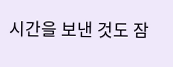시간을 보낸 것도 잠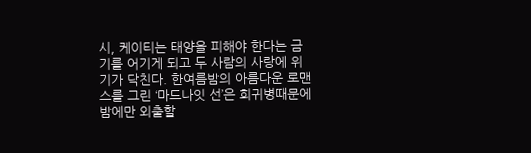시, 케이티는 태양을 피해야 한다는 금기를 어기게 되고 두 사람의 사랑에 위기가 닥친다. 한여름밤의 아름다운 로맨스를 그린 ‘마드나잇 선’은 희귀병때문에 밤에만 외출할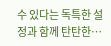수 있다는 독특한 설정과 함께 탄탄한…